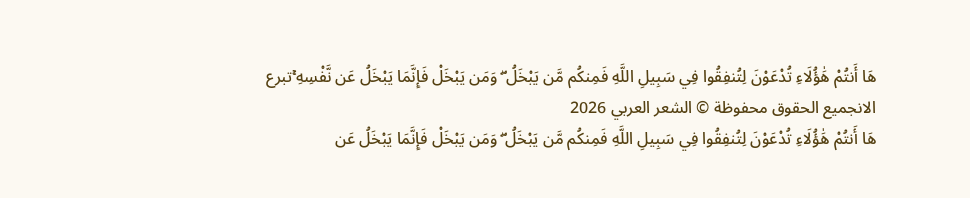هَا أَنتُمْ هَٰؤُلَاءِ تُدْعَوْنَ لِتُنفِقُوا فِي سَبِيلِ اللَّهِ فَمِنكُم مَّن يَبْخَلُ ۖ وَمَن يَبْخَلْ فَإِنَّمَا يَبْخَلُ عَن نَّفْسِهِ ۚتبرع الانجميع الحقوق محفوظة © الشعر العربي 2026
هَا أَنتُمْ هَٰؤُلَاءِ تُدْعَوْنَ لِتُنفِقُوا فِي سَبِيلِ اللَّهِ فَمِنكُم مَّن يَبْخَلُ ۖ وَمَن يَبْخَلْ فَإِنَّمَا يَبْخَلُ عَن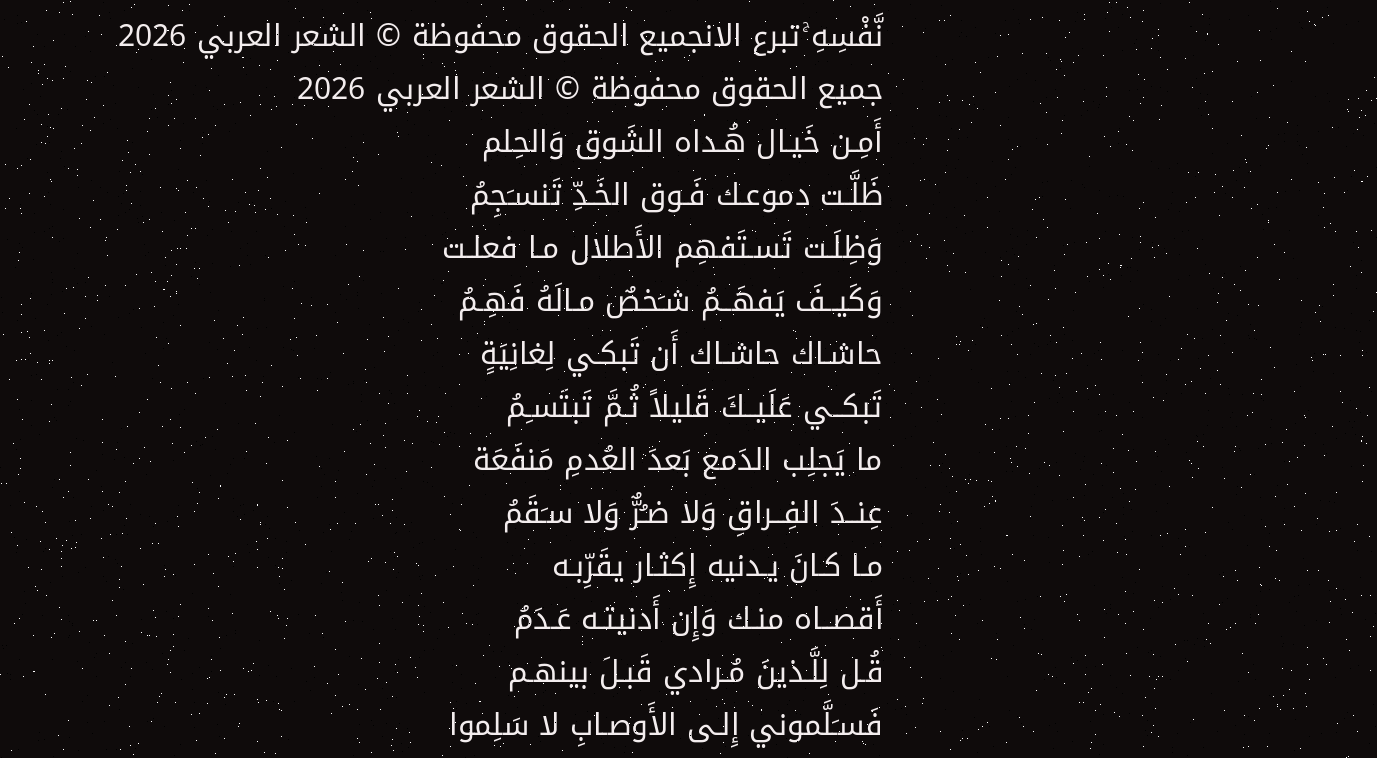نَّفْسِهِ ۚتبرع الانجميع الحقوق محفوظة © الشعر العربي 2026
جميع الحقوق محفوظة © الشعر العربي 2026
أَمِـن خَيـال هُـداه الشَوق وَالحِلم
ظَلَّـت دموعـك فَـوق الخَـدِّ تَنسـَجِمُ
وَظِلَـت تَسـتَفهِم الأَطلال مـا فعلـت
وَكَيــفَ يَفهَــمُ شـَخصٌ مـالَهُ فَهِـمُ
حاشـاك حاشـاك أَن تَبكـي لِغانِيَةٍ
تَبكــي عَلَيــكَ قَليلاً ثُـمَّ تَبتَسـِمُ
ما يَجلِب الدَمع بَعدَ العُدمِ مَنفَعَة
عِنــدَ الفِــراقِ وَلا ضـُرٌّ وَلا سـَقَمُ
مـا كـانَ يـدنيه إِكثـار يقَرِّبـه
أَقصــاه منـك وَإِن أَدنيتـه عَـدَمُ
قُـل لِلَّـذينَ مُـرادي قَبـلَ بينهـم
فَسـَلَّموني إِلـى الأَوصـابِ لا سَلِموا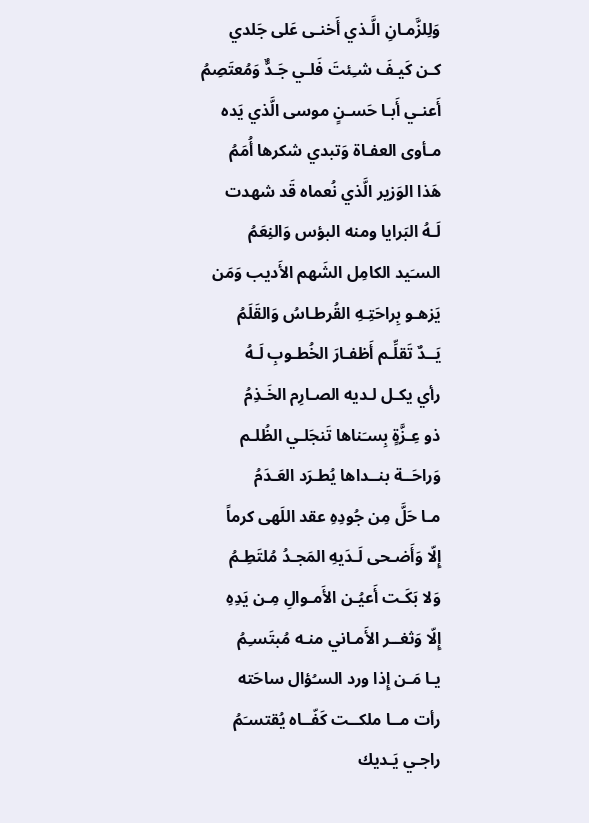وَلِلزَّمـانِ الَّـذي أَخنـى عَلى جَلدي
كـن كَيـفَ شـِئتَ فَلـي جَـدٌّ وَمُعتَصِمُ
أَعنـي أَبـا حَسـنٍ موسى الَّذي يَده
مـأوى العفـاة وَتبدي شكرها أُمَمُ
هَذا الوَزير الَّذي نُعماه قَد شهدت
لَـهُ البَرايا ومنه البؤس وَالنِعَمُ
السـَيد الكامِل الشَهم الأَديب وَمَن
يَزهـو بِراحَتِـهِ القُرطـاسُ وَالقَلَمُ
يَــدٌ تَقلِّـم أَظفـارَ الخُطـوبِ لَـهُ
رأي يكـل لـديه الصـارِم الخَـذِمُ
ذو عِـزَّةٍ بِسـَناها تَنجَلـي الظُلـم
وَراحَــة بنــداها يُطـرَد العَـدَمُ
مـا حَلَّ مِن جُودِهِ عقد اللَهى كرماً
إِلّا وَأَضـحى لَـدَيهِ المَجـدُ مُلتَطِـمُ
وَلا بَكَـت أَعيُـن الأَمـوالِ مِـن يَدِهِ
إِلّا وَثغــر الأَمـاني منـه مُبتَسـِمُ
يـا مَـن إِذا ورد السـُؤال ساحَته
رأت مــا ملكــت كَفّــاه يُقتسـَمُ
راجـي يَـديك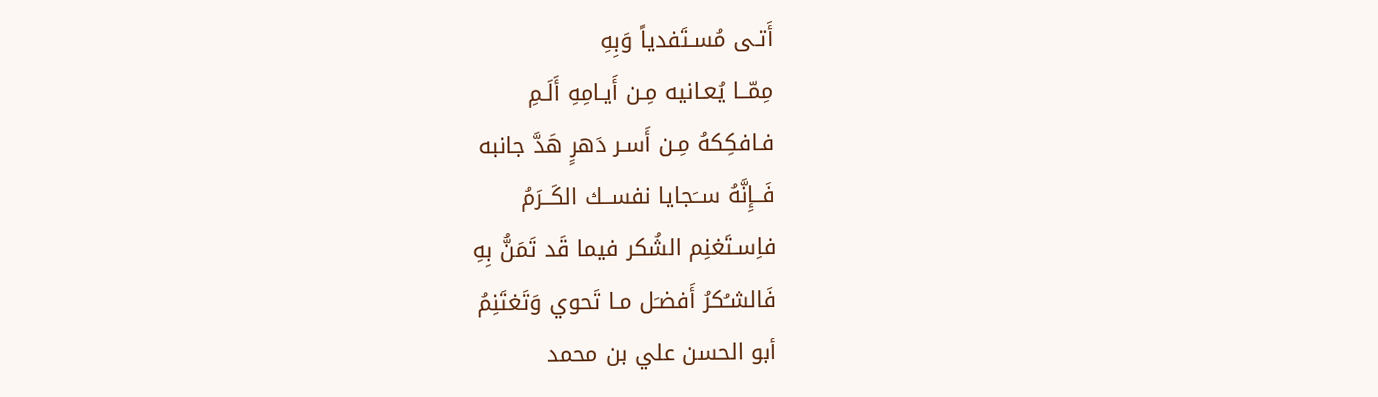أَتـى مُسـتَفدياً وَبِهِ
مِمّــا يُعـانيه مِـن أَيـامِهِ أَلَـمِ
فـافكِكهُ مِـن أَسـر دَهرٍ هَدَّ جانبه
فَــإِنَّهُ ســَجايا نفســك الكَــرَمُ
فاِسـتَغنِم الشُكر فيما قَد تَمَنُّ بِهِ
فَالشـُكرُ أَفضـَل مـا تَحوي وَتَغتَنِمُ
أبو الحسن علي بن محمد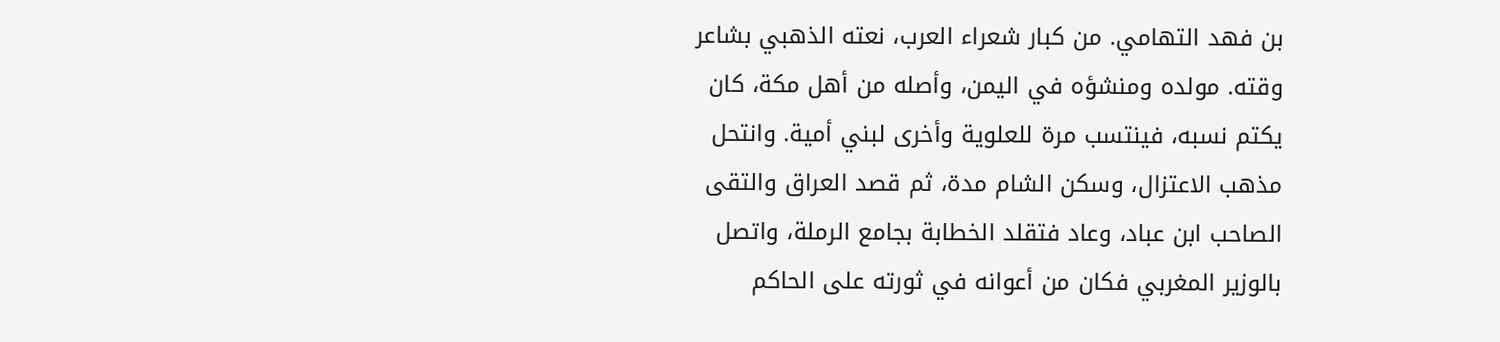بن فهد التهامي. من كبار شعراء العرب، نعته الذهبي بشاعر وقته. مولده ومنشؤه في اليمن، وأصله من أهل مكة، كان يكتم نسبه، فينتسب مرة للعلوية وأخرى لبني أمية. وانتحل مذهب الاعتزال، وسكن الشام مدة، ثم قصد العراق والتقى الصاحب ابن عباد، وعاد فتقلد الخطابة بجامع الرملة، واتصل بالوزير المغربي فكان من أعوانه في ثورته على الحاكم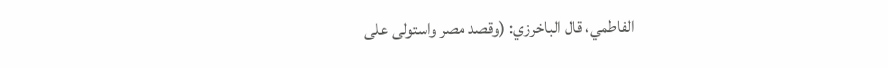الفاطمي، قال الباخرزي: (وقصد مصر واستولى على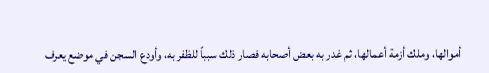أموالها، وملك أزمة أعمالها، ثم غدر به بعض أصحابه فصار ذلك سبباً للظفر به، وأودع السجن في موضع يعرف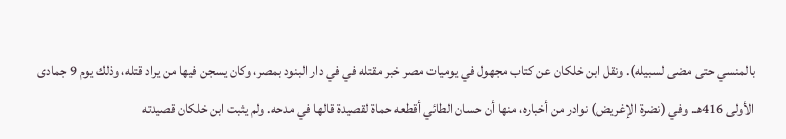بالمنسي حتى مضى لسبيله). ونقل ابن خلكان عن كتاب مجهول في يوميات مصر خبر مقتله في في دار البنود بمصر، وكان يسجن فيها من يراد قتله، وذلك يوم 9 جمادى الأولى 416هـ. وفي (نضرة الإغريض) نوادر من أخباره، منها أن حسان الطائي أقطعه حماة لقصيدة قالها في مدحه. ولم يثبت ابن خلكان قصيدته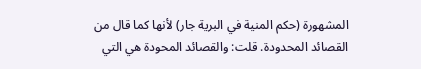المشهورة (حكم المنية في البرية جار) لأنها كما قال من القصائد المحدودة. قلت: والقصائد المحودة هي التي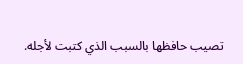تصيب حافظها بالسبب الذي كتبت لأجله.